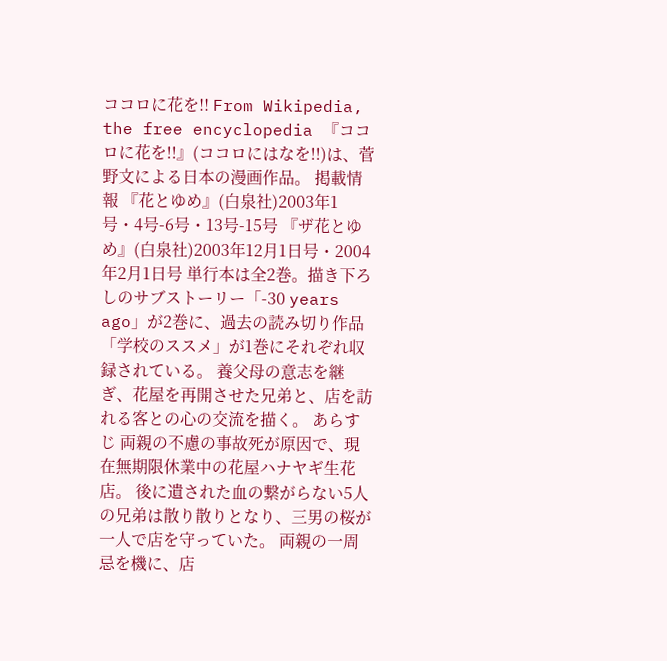ココロに花を!! From Wikipedia, the free encyclopedia 『ココロに花を!!』(ココロにはなを!!)は、菅野文による日本の漫画作品。 掲載情報 『花とゆめ』(白泉社)2003年1号・4号-6号・13号-15号 『ザ花とゆめ』(白泉社)2003年12月1日号・2004年2月1日号 単行本は全2巻。描き下ろしのサブストーリー「-30 years ago」が2巻に、過去の読み切り作品「学校のススメ」が1巻にそれぞれ収録されている。 養父母の意志を継ぎ、花屋を再開させた兄弟と、店を訪れる客との心の交流を描く。 あらすじ 両親の不慮の事故死が原因で、現在無期限休業中の花屋ハナヤギ生花店。 後に遺された血の繋がらない5人の兄弟は散り散りとなり、三男の桜が一人で店を守っていた。 両親の一周忌を機に、店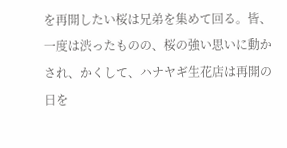を再開したい桜は兄弟を集めて回る。皆、一度は渋ったものの、桜の強い思いに動かされ、かくして、ハナヤギ生花店は再開の日を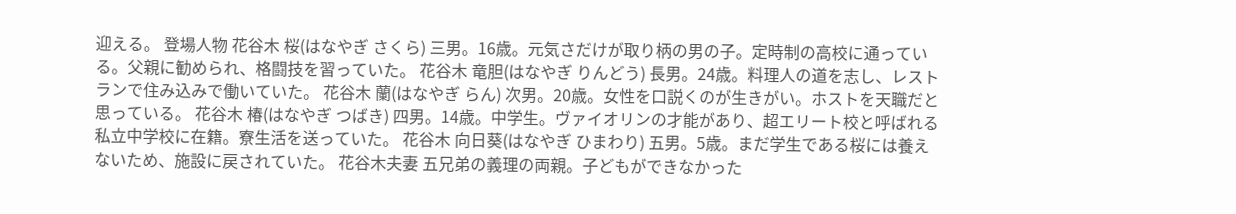迎える。 登場人物 花谷木 桜(はなやぎ さくら) 三男。16歳。元気さだけが取り柄の男の子。定時制の高校に通っている。父親に勧められ、格闘技を習っていた。 花谷木 竜胆(はなやぎ りんどう) 長男。24歳。料理人の道を志し、レストランで住み込みで働いていた。 花谷木 蘭(はなやぎ らん) 次男。20歳。女性を口説くのが生きがい。ホストを天職だと思っている。 花谷木 椿(はなやぎ つばき) 四男。14歳。中学生。ヴァイオリンの才能があり、超エリート校と呼ばれる私立中学校に在籍。寮生活を送っていた。 花谷木 向日葵(はなやぎ ひまわり) 五男。5歳。まだ学生である桜には養えないため、施設に戻されていた。 花谷木夫妻 五兄弟の義理の両親。子どもができなかった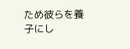ため彼らを養子にし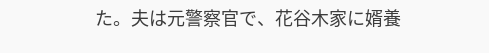た。夫は元警察官で、花谷木家に婿養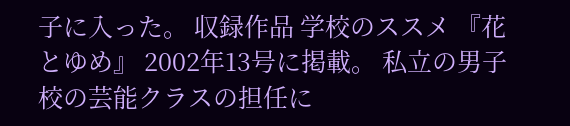子に入った。 収録作品 学校のススメ 『花とゆめ』 2002年13号に掲載。 私立の男子校の芸能クラスの担任に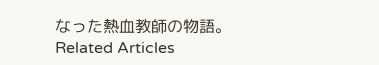なった熱血教師の物語。 Related Articles